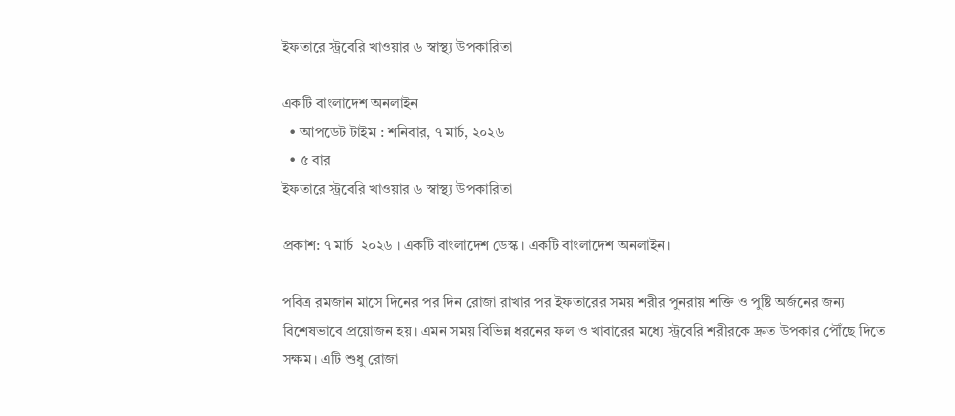ইফতারে স্ট্রবেরি খাওয়ার ৬ স্বাস্থ্য উপকারিতা

একটি বাংলাদেশ অনলাইন
  • আপডেট টাইম : শনিবার, ৭ মার্চ, ২০২৬
  • ৫ বার
ইফতারে স্ট্রবেরি খাওয়ার ৬ স্বাস্থ্য উপকারিতা

প্রকাশ: ৭ মার্চ  ২০২৬ । একটি বাংলাদেশ ডেস্ক । একটি বাংলাদেশ অনলাইন।

পবিত্র রমজান মাসে দিনের পর দিন রোজা রাখার পর ইফতারের সময় শরীর পুনরায় শক্তি ও পুষ্টি অর্জনের জন্য বিশেষভাবে প্রয়োজন হয়। এমন সময় বিভিন্ন ধরনের ফল ও খাবারের মধ্যে স্ট্রবেরি শরীরকে দ্রুত উপকার পৌঁছে দিতে সক্ষম। এটি শুধু রোজা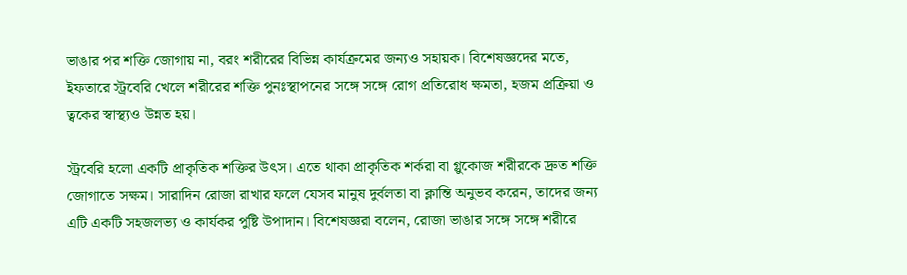ভাঙার পর শক্তি জোগায় না, বরং শরীরের বিভিন্ন কার্যক্রমের জন্যও সহায়ক। বিশেষজ্ঞদের মতে, ইফতারে স্ট্রবেরি খেলে শরীরের শক্তি পুনঃস্থাপনের সঙ্গে সঙ্গে রোগ প্রতিরোধ ক্ষমতা, হজম প্রক্রিয়া ও ত্বকের স্বাস্থ্যও উন্নত হয়।

স্ট্রবেরি হলো একটি প্রাকৃতিক শক্তির উৎস। এতে থাকা প্রাকৃতিক শর্করা বা গ্লুকোজ শরীরকে দ্রুত শক্তি জোগাতে সক্ষম। সারাদিন রোজা রাখার ফলে যেসব মানুষ দুর্বলতা বা ক্লান্তি অনুভব করেন, তাদের জন্য এটি একটি সহজলভ্য ও কার্যকর পুষ্টি উপাদান। বিশেষজ্ঞরা বলেন, রোজা ভাঙার সঙ্গে সঙ্গে শরীরে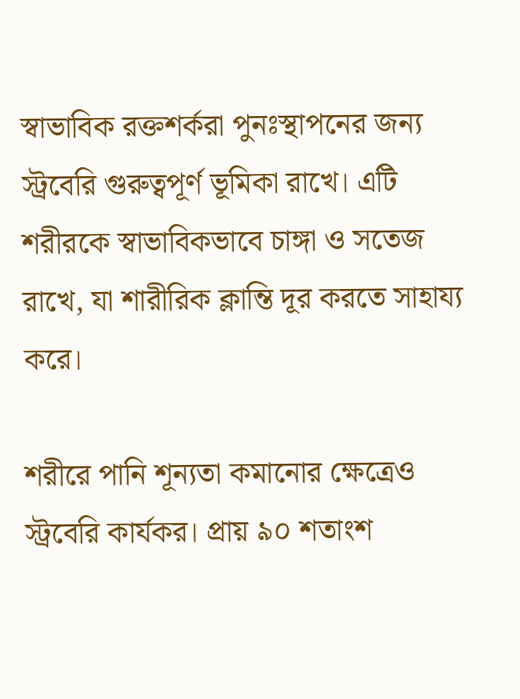স্বাভাবিক রক্তশর্করা পুনঃস্থাপনের জন্য স্ট্রবেরি গুরুত্বপূর্ণ ভূমিকা রাখে। এটি শরীরকে স্বাভাবিকভাবে চাঙ্গা ও সতেজ রাখে, যা শারীরিক ক্লান্তি দূর করতে সাহায্য করে।

শরীরে পানি শূন্যতা কমানোর ক্ষেত্রেও স্ট্রবেরি কার্যকর। প্রায় ৯০ শতাংশ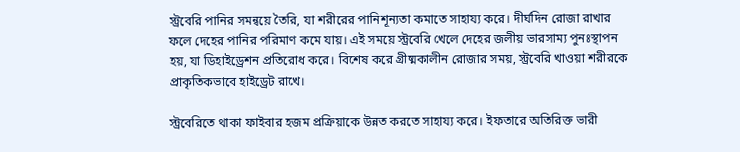স্ট্রবেরি পানির সমন্বয়ে তৈরি, যা শরীরের পানিশূন্যতা কমাতে সাহায্য করে। দীর্ঘদিন রোজা রাখার ফলে দেহের পানির পরিমাণ কমে যায়। এই সময়ে স্ট্রবেরি খেলে দেহের জলীয় ভারসাম্য পুনঃস্থাপন হয়, যা ডিহাইড্রেশন প্রতিরোধ করে। বিশেষ করে গ্রীষ্মকালীন রোজার সময়, স্ট্রবেরি খাওয়া শরীরকে প্রাকৃতিকভাবে হাইড্রেট রাখে।

স্ট্রবেরিতে থাকা ফাইবার হজম প্রক্রিয়াকে উন্নত করতে সাহায্য করে। ইফতারে অতিরিক্ত ভারী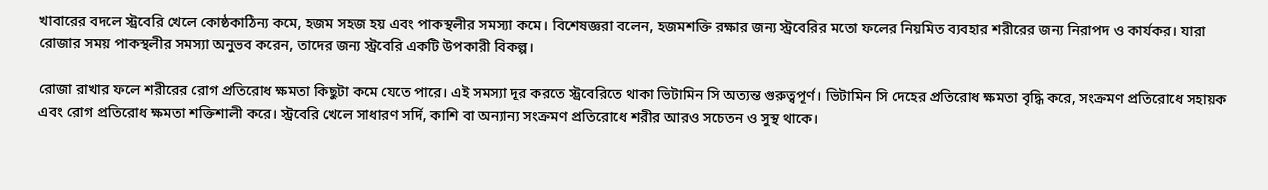খাবারের বদলে স্ট্রবেরি খেলে কোষ্ঠকাঠিন্য কমে, হজম সহজ হয় এবং পাকস্থলীর সমস্যা কমে। বিশেষজ্ঞরা বলেন, হজমশক্তি রক্ষার জন্য স্ট্রবেরির মতো ফলের নিয়মিত ব্যবহার শরীরের জন্য নিরাপদ ও কার্যকর। যারা রোজার সময় পাকস্থলীর সমস্যা অনুভব করেন, তাদের জন্য স্ট্রবেরি একটি উপকারী বিকল্প।

রোজা রাখার ফলে শরীরের রোগ প্রতিরোধ ক্ষমতা কিছুটা কমে যেতে পারে। এই সমস্যা দূর করতে স্ট্রবেরিতে থাকা ভিটামিন সি অত্যন্ত গুরুত্বপূর্ণ। ভিটামিন সি দেহের প্রতিরোধ ক্ষমতা বৃদ্ধি করে, সংক্রমণ প্রতিরোধে সহায়ক এবং রোগ প্রতিরোধ ক্ষমতা শক্তিশালী করে। স্ট্রবেরি খেলে সাধারণ সর্দি, কাশি বা অন্যান্য সংক্রমণ প্রতিরোধে শরীর আরও সচেতন ও সুস্থ থাকে।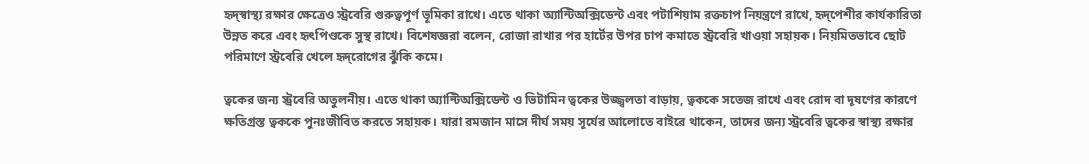হৃদ্‌স্বাস্থ্য রক্ষার ক্ষেত্রেও স্ট্রবেরি গুরুত্বপূর্ণ ভূমিকা রাখে। এতে থাকা অ্যান্টিঅক্সিডেন্ট এবং পটাশিয়াম রক্তচাপ নিয়ন্ত্রণে রাখে, হৃদ্‌পেশীর কার্যকারিতা উন্নত করে এবং হৃৎপিণ্ডকে সুস্থ রাখে। বিশেষজ্ঞরা বলেন, রোজা রাখার পর হার্টের উপর চাপ কমাতে স্ট্রবেরি খাওয়া সহায়ক। নিয়মিতভাবে ছোট পরিমাণে স্ট্রবেরি খেলে হৃদ্‌রোগের ঝুঁকি কমে।

ত্বকের জন্য স্ট্রবেরি অতুলনীয়। এতে থাকা অ্যান্টিঅক্সিডেন্ট ও ভিটামিন ত্বকের উজ্জ্বলতা বাড়ায়, ত্বককে সতেজ রাখে এবং রোদ বা দূষণের কারণে ক্ষতিগ্রস্ত ত্বককে পুনঃজীবিত করতে সহায়ক। যারা রমজান মাসে দীর্ঘ সময় সূর্যের আলোতে বাইরে থাকেন, তাদের জন্য স্ট্রবেরি ত্বকের স্বাস্থ্য রক্ষার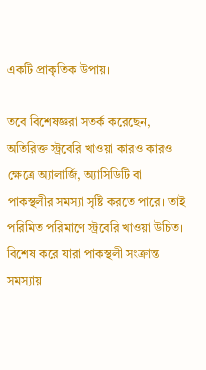একটি প্রাকৃতিক উপায়।

তবে বিশেষজ্ঞরা সতর্ক করেছেন, অতিরিক্ত স্ট্রবেরি খাওয়া কারও কারও ক্ষেত্রে অ্যালার্জি, অ্যাসিডিটি বা পাকস্থলীর সমস্যা সৃষ্টি করতে পারে। তাই পরিমিত পরিমাণে স্ট্রবেরি খাওয়া উচিত। বিশেষ করে যারা পাকস্থলী সংক্রান্ত সমস্যায়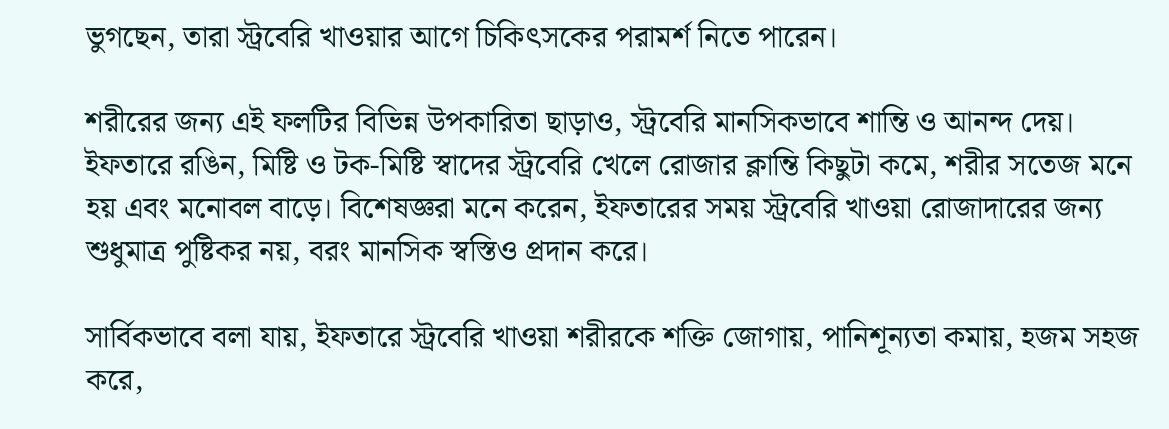ভুগছেন, তারা স্ট্রবেরি খাওয়ার আগে চিকিৎসকের পরামর্শ নিতে পারেন।

শরীরের জন্য এই ফলটির বিভিন্ন উপকারিতা ছাড়াও, স্ট্রবেরি মানসিকভাবে শান্তি ও আনন্দ দেয়। ইফতারে রঙিন, মিষ্টি ও টক-মিষ্টি স্বাদের স্ট্রবেরি খেলে রোজার ক্লান্তি কিছুটা কমে, শরীর সতেজ মনে হয় এবং মনোবল বাড়ে। বিশেষজ্ঞরা মনে করেন, ইফতারের সময় স্ট্রবেরি খাওয়া রোজাদারের জন্য শুধুমাত্র পুষ্টিকর নয়, বরং মানসিক স্বস্তিও প্রদান করে।

সার্বিকভাবে বলা যায়, ইফতারে স্ট্রবেরি খাওয়া শরীরকে শক্তি জোগায়, পানিশূন্যতা কমায়, হজম সহজ করে,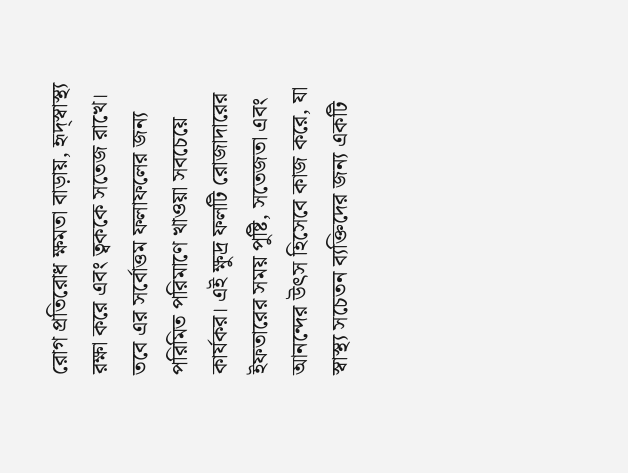রোগ প্রতিরোধ ক্ষমতা বাড়ায়, হৃদ্‌স্বাস্থ্য রক্ষা করে এবং ত্বককে সতেজ রাখে। তবে এর সর্বোত্তম ফলাফলের জন্য পরিমিত পরিমাণে খাওয়া সবচেয়ে কার্যকর। এই ক্ষুদ্র ফলটি রোজাদারের ইফতারের সময় পুষ্টি, সতেজতা এবং আনন্দের উৎস হিসেবে কাজ করে, যা স্বাস্থ্য সচেতন ব্যক্তিদের জন্য একটি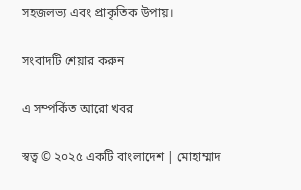সহজলভ্য এবং প্রাকৃতিক উপায়।

সংবাদটি শেয়ার করুন

এ সম্পর্কিত আরো খবর

স্বত্ব © ২০২৫ একটি বাংলাদেশ | মোহাম্মাদ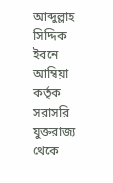আব্দুল্লাহ সিদ্দিক ইবনে আম্বিয়া কর্তৃক সরাসরি যুক্তরাজ্য থেকে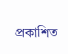প্রকাশিত